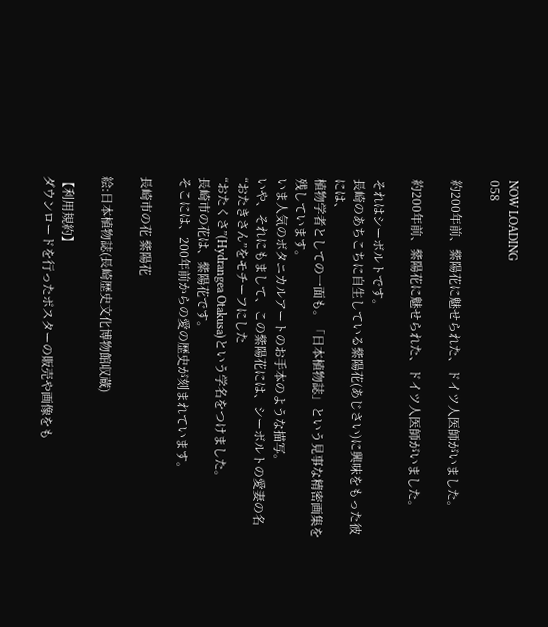NOW LOADING
058

約200年前、紫陽花に魅せられた、ドイツ人医師がいました。

約200年前、紫陽花に魅せられた、ドイツ人医師がいました。

それはシーボルトです。
長崎のあちこちに自生している紫陽花(あじさい)に興味をもった彼には、
植物学者としての一面も。「日本植物誌」という見事な精密画集を残しています。
いま人気のボタニカルアートのお手本のような描写。
いや、それにもまして、この紫陽花には、シーボルトの愛妻の名“おたきさん”をモチーフにした
“おたくさ”(Hydrangea Otakusa)という学名をつけました。
長崎市の花は、紫陽花です。
そこには、200年前からの愛の歴史が刻まれています。

長崎市の花 紫陽花

絵:日本植物誌(長崎歴史文化博物館収蔵)

【利用規約】
ダウンロードを行ったポスターの販売や画像をも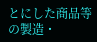とにした商品等の製造・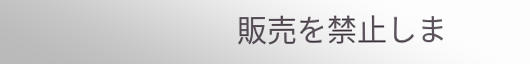販売を禁止しま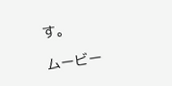す。

ムービー